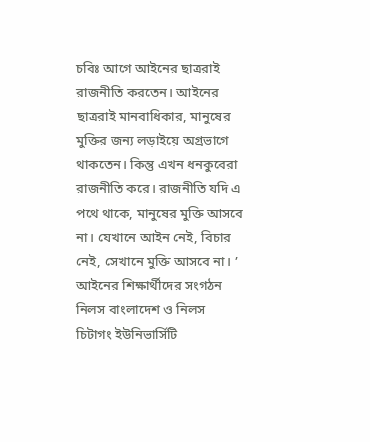চবিঃ আগে আইনের ছাত্ররাই রাজনীতি করতেন। আইনের ছাত্ররাই মানবাধিকার, মানুষের মুক্তির জন্য লড়াইয়ে অগ্রভাগে থাকতেন। কিন্তু এখন ধনকুবেরা রাজনীতি করে। রাজনীতি যদি এ পথে থাকে, মানুষের মুক্তি আসবে না। যেখানে আইন নেই, বিচার নেই, সেখানে মুক্তি আসবে না। ’ আইনের শিক্ষার্থীদের সংগঠন নিলস বাংলাদেশ ও নিলস চিটাগং ইউনিভার্সিটি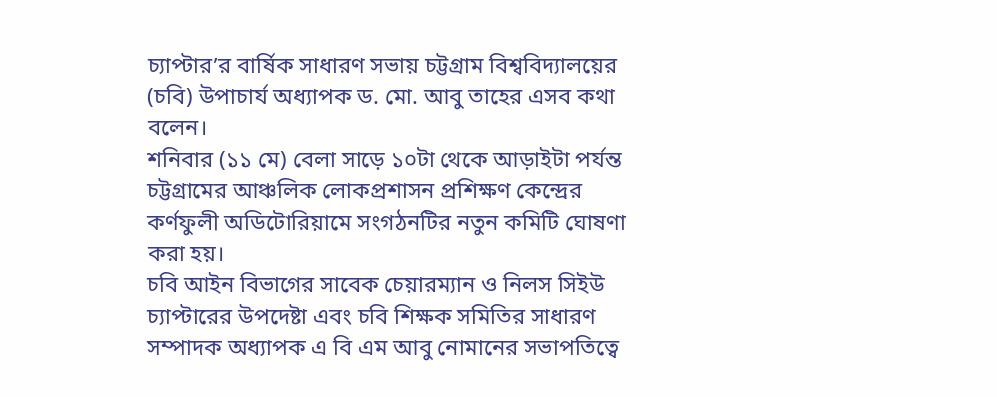চ্যাপ্টার’র বার্ষিক সাধারণ সভায় চট্টগ্রাম বিশ্ববিদ্যালয়ের (চবি) উপাচার্য অধ্যাপক ড. মো. আবু তাহের এসব কথা বলেন।
শনিবার (১১ মে) বেলা সাড়ে ১০টা থেকে আড়াইটা পর্যন্ত চট্টগ্রামের আঞ্চলিক লোকপ্রশাসন প্রশিক্ষণ কেন্দ্রের কর্ণফুলী অডিটোরিয়ামে সংগঠনটির নতুন কমিটি ঘোষণা করা হয়।
চবি আইন বিভাগের সাবেক চেয়ারম্যান ও নিলস সিইউ চ্যাপ্টারের উপদেষ্টা এবং চবি শিক্ষক সমিতির সাধারণ সম্পাদক অধ্যাপক এ বি এম আবু নোমানের সভাপতিত্বে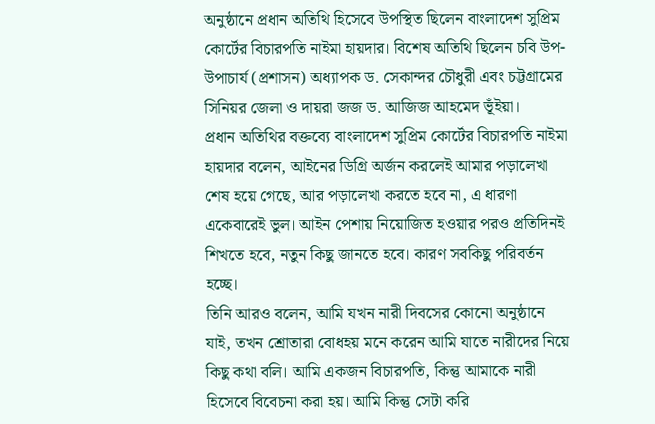অনুষ্ঠানে প্রধান অতিথি হিসেবে উপস্থিত ছিলেন বাংলাদেশ সুপ্রিম কোর্টের বিচারপতি নাইমা হায়দার। বিশেষ অতিথি ছিলেন চবি উপ-উপাচার্য (প্রশাসন) অধ্যাপক ড. সেকান্দর চৌধুরী এবং চট্টগ্রামের সিনিয়র জেলা ও দায়রা জজ ড. আজিজ আহমেদ ভূঁইয়া।
প্রধান অতিথির বক্তব্যে বাংলাদেশ সুপ্রিম কোর্টের বিচারপতি নাইমা হায়দার বলেন, আইনের ডিগ্রি অর্জন করলেই আমার পড়ালেখা শেষ হয়ে গেছে, আর পড়ালেখা করতে হবে না, এ ধারণা একেবারেই ভুল। আইন পেশায় নিয়োজিত হওয়ার পরও প্রতিদিনই শিখতে হবে, নতুন কিছু জানতে হবে। কারণ সবকিছু পরিবর্তন হচ্ছে।
তিনি আরও বলেন, আমি যখন নারী দিবসের কোনো অনুষ্ঠানে যাই, তখন শ্রোতারা বোধহয় মনে করেন আমি যাতে নারীদের নিয়ে কিছু কথা বলি। আমি একজন বিচারপতি, কিন্তু আমাকে নারী হিসেবে বিবেচনা করা হয়। আমি কিন্তু সেটা করি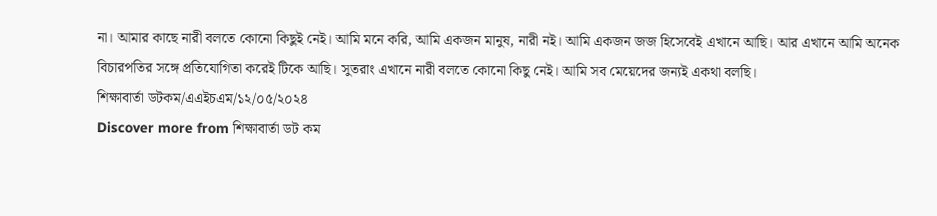না। আমার কাছে নারী বলতে কোনো কিছুই নেই। আমি মনে করি, আমি একজন মানুষ, নারী নই। আমি একজন জজ হিসেবেই এখানে আছি। আর এখানে আমি অনেক বিচারপতির সঙ্গে প্রতিযোগিতা করেই টিকে আছি। সুতরাং এখানে নারী বলতে কোনো কিছু নেই। আমি সব মেয়েদের জন্যই একথা বলছি।
শিক্ষাবার্তা ডটকম/এএইচএম/১২/০৫/২০২৪
Discover more from শিক্ষাবার্তা ডট কম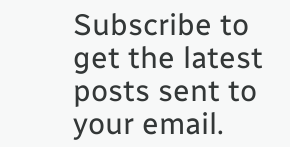Subscribe to get the latest posts sent to your email.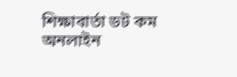শিক্ষাবার্তা ডট কম অনলাইন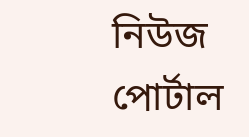নিউজ পোর্টাল